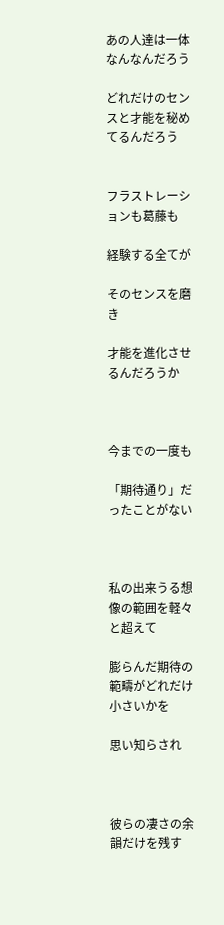あの人達は一体なんなんだろう

どれだけのセンスと才能を秘めてるんだろう


フラストレーションも葛藤も

経験する全てが

そのセンスを磨き

才能を進化させるんだろうか



今までの一度も

「期待通り」だったことがない



私の出来うる想像の範囲を軽々と超えて

膨らんだ期待の範疇がどれだけ小さいかを

思い知らされ



彼らの凄さの余韻だけを残す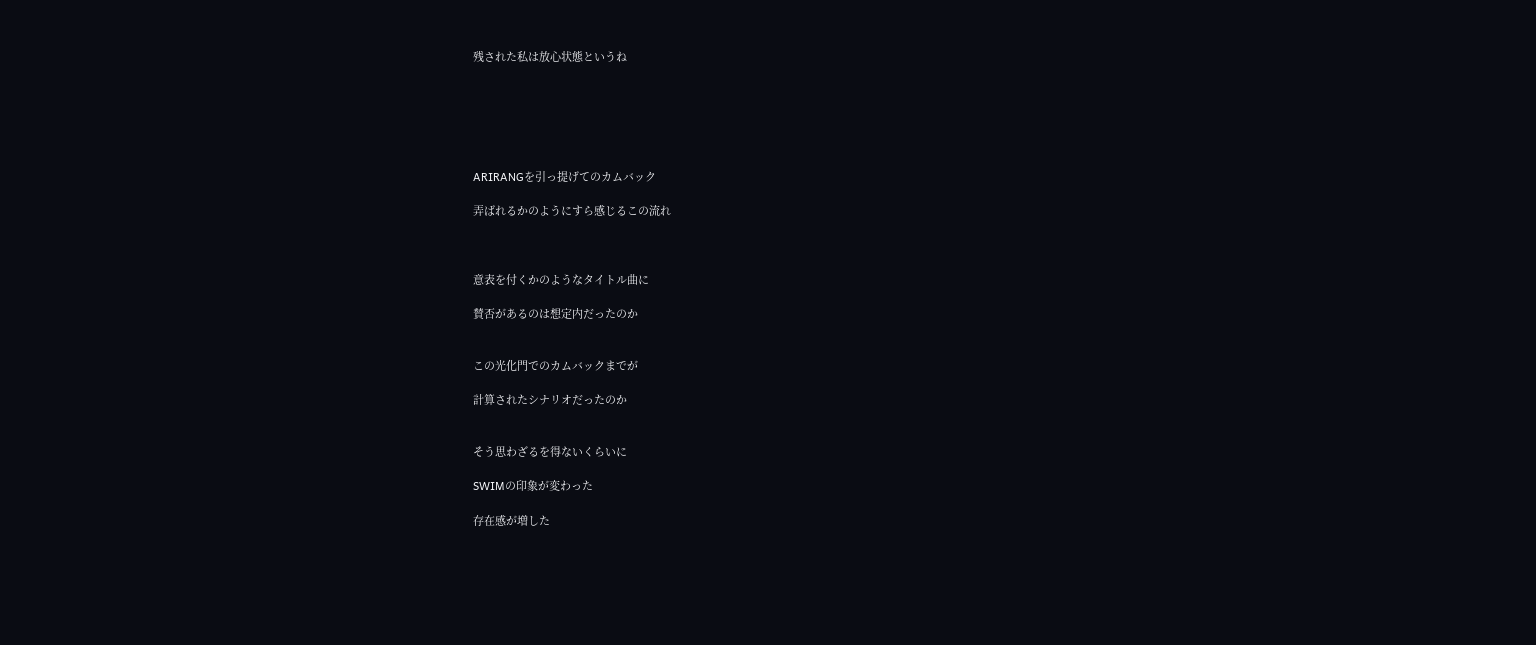残された私は放心状態というね






ARIRANGを引っ提げてのカムバック

弄ばれるかのようにすら感じるこの流れ



意表を付くかのようなタイトル曲に

賛否があるのは想定内だったのか


この光化門でのカムバックまでが

計算されたシナリオだったのか


そう思わざるを得ないくらいに

SWIMの印象が変わった

存在感が増した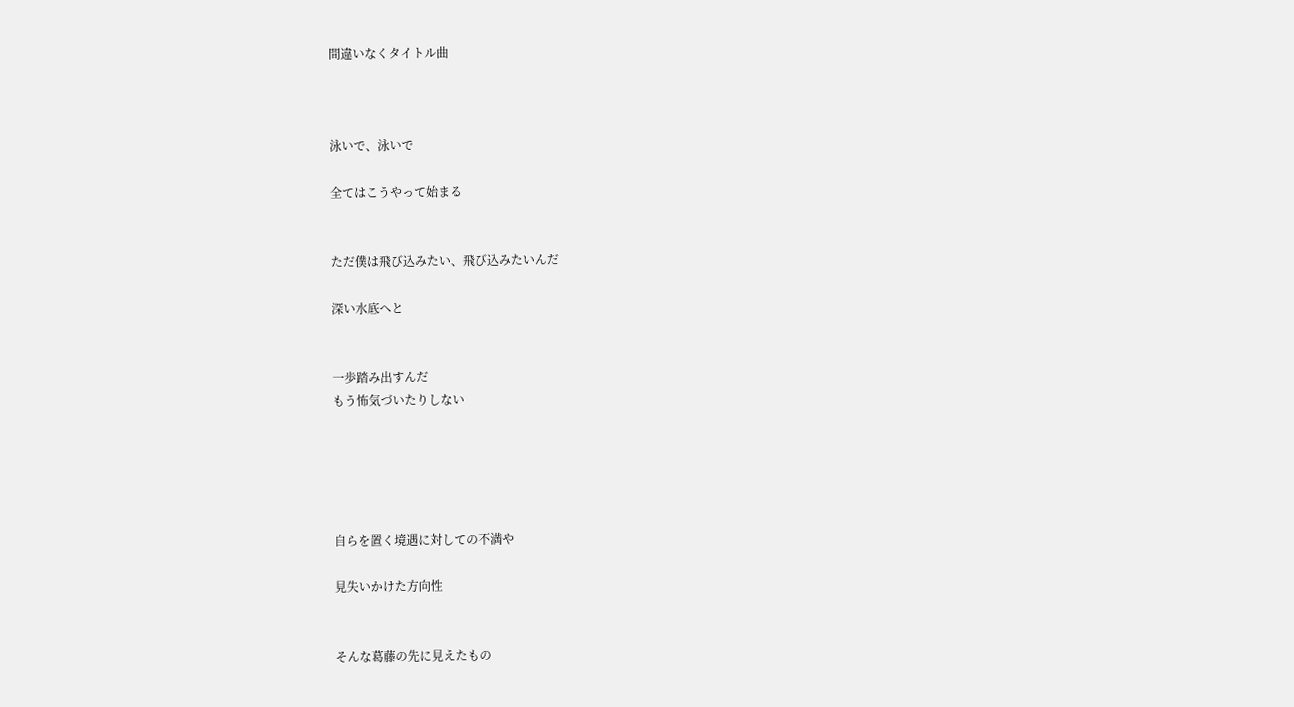間違いなくタイトル曲



泳いで、泳いで

全てはこうやって始まる


ただ僕は飛び込みたい、飛び込みたいんだ

深い水底へと


一歩踏み出すんだ
もう怖気づいたりしない





自らを置く境遇に対しての不満や

見失いかけた方向性


そんな葛藤の先に見えたもの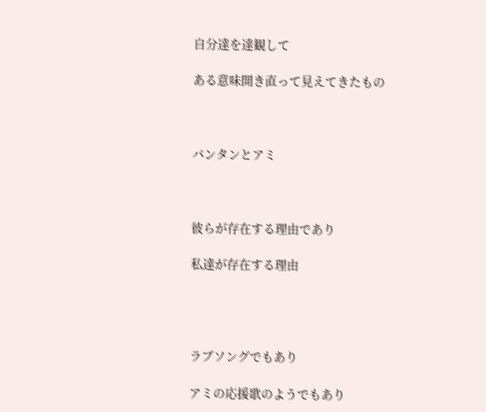自分達を達観して

ある意味開き直って見えてきたもの



バンタンとアミ



彼らが存在する理由であり

私達が存在する理由




ラブソングでもあり

アミの応援歌のようでもあり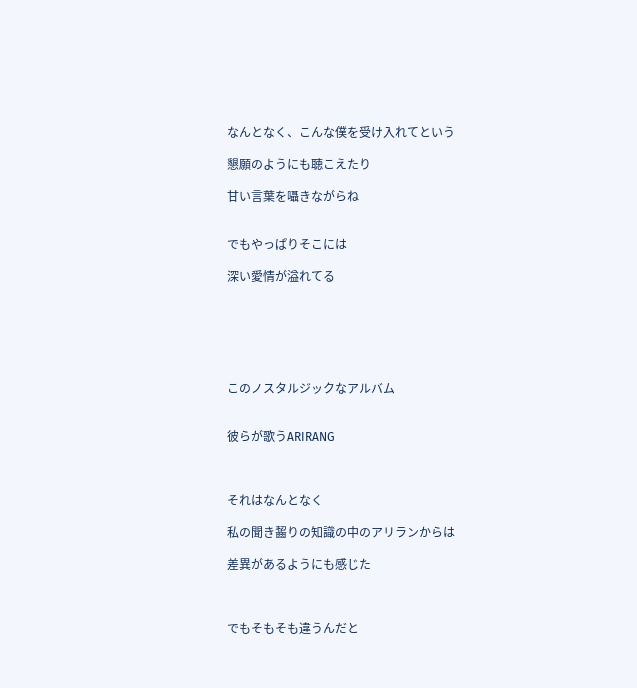なんとなく、こんな僕を受け入れてという

懇願のようにも聴こえたり

甘い言葉を囁きながらね


でもやっぱりそこには

深い愛情が溢れてる






このノスタルジックなアルバム


彼らが歌うARIRANG



それはなんとなく

私の聞き齧りの知識の中のアリランからは

差異があるようにも感じた



でもそもそも違うんだと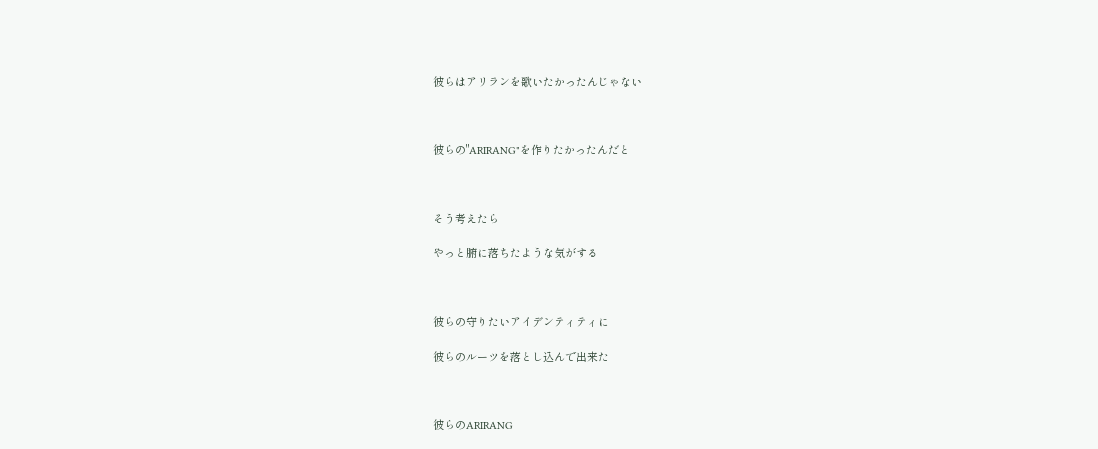彼らはアリランを歌いたかったんじゃない



彼らの"ARIRANG"を作りたかったんだと



そう考えたら

やっと腑に落ちたような気がする



彼らの守りたいアイデンティティに

彼らのルーツを落とし込んで出来た



彼らのARIRANG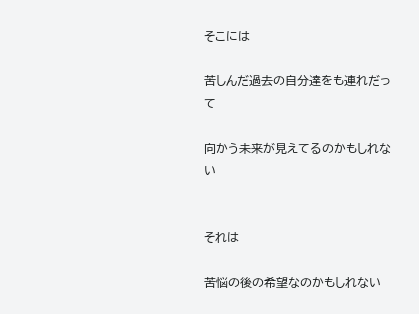そこには

苦しんだ過去の自分達をも連れだって

向かう未来が見えてるのかもしれない


それは

苦悩の後の希望なのかもしれない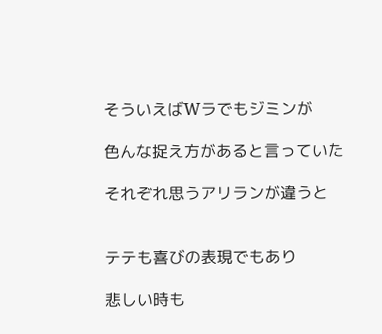そういえばWラでもジミンが

色んな捉え方があると言っていた

それぞれ思うアリランが違うと


テテも喜びの表現でもあり

悲しい時も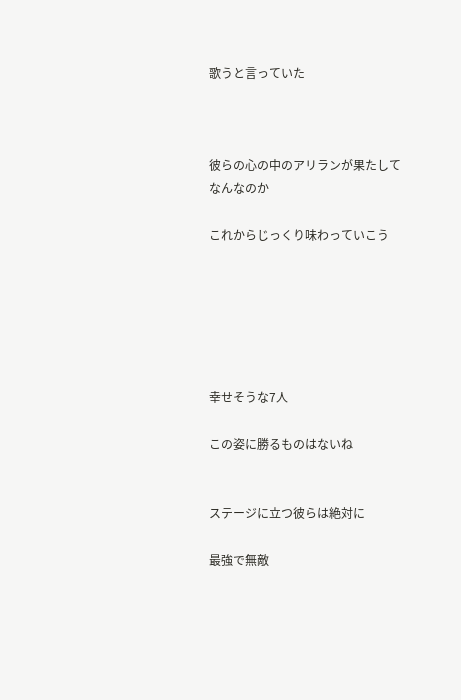歌うと言っていた



彼らの心の中のアリランが果たしてなんなのか

これからじっくり味わっていこう






幸せそうな7人

この姿に勝るものはないね


ステージに立つ彼らは絶対に

最強で無敵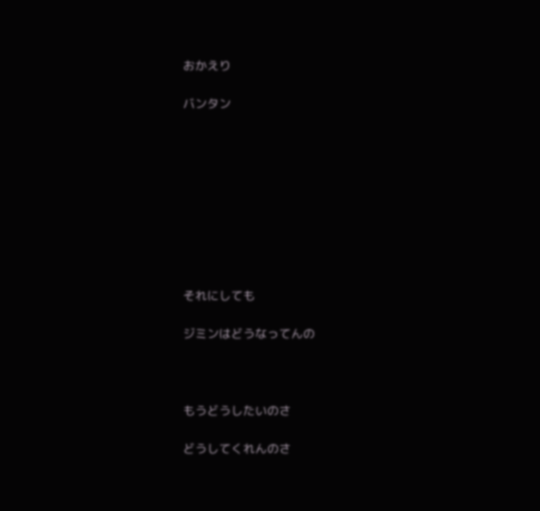おかえり

バンタン









それにしても

ジミンはどうなってんの



もうどうしたいのさ

どうしてくれんのさ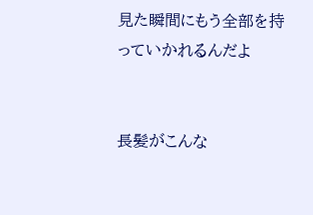見た瞬間にもう全部を持っていかれるんだよ


長髪がこんな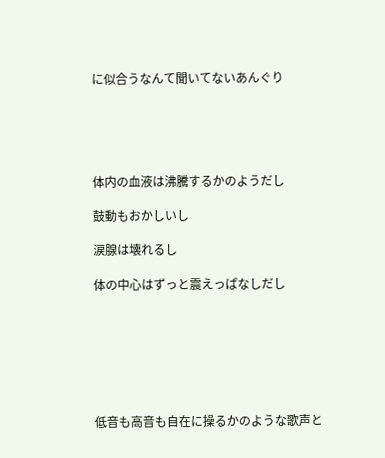に似合うなんて聞いてないあんぐり





体内の血液は沸騰するかのようだし

鼓動もおかしいし

涙腺は壊れるし

体の中心はずっと震えっぱなしだし







低音も高音も自在に操るかのような歌声と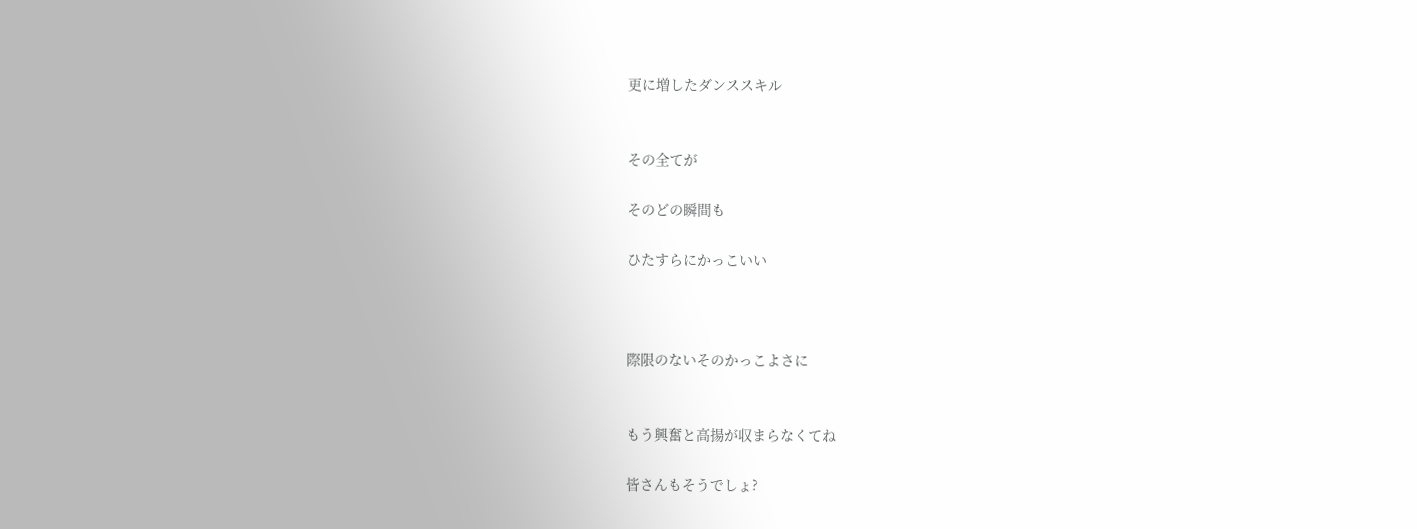更に増したダンススキル


その全てが

そのどの瞬間も

ひたすらにかっこいい



際限のないそのかっこよさに


もう興奮と高揚が収まらなくてね

皆さんもそうでしょ?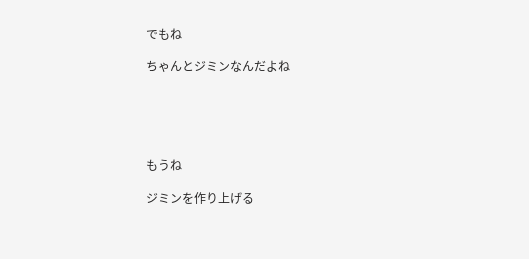でもね

ちゃんとジミンなんだよね





もうね

ジミンを作り上げる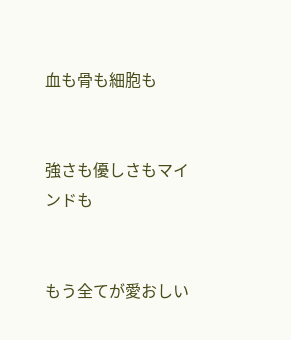血も骨も細胞も


強さも優しさもマインドも


もう全てが愛おしい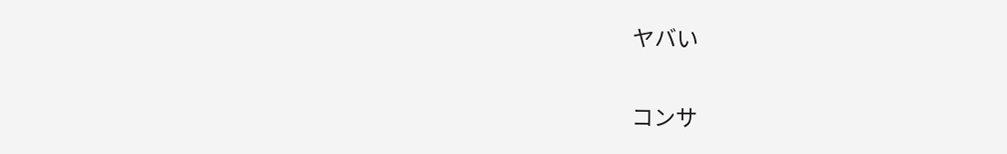ヤバい

コンサ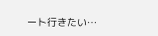ート行きたい…